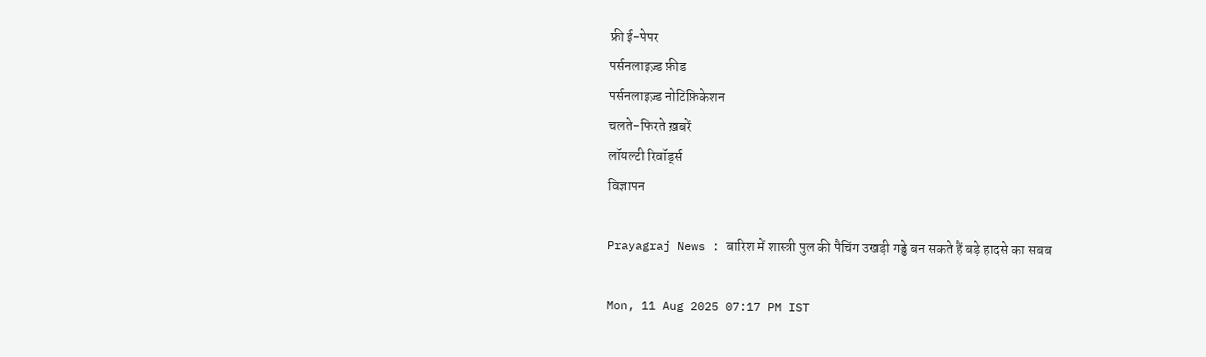फ्री ई-पेपर
पर्सनलाइज़्ड फ़ीड
पर्सनलाइज़्ड नोटिफ़िकेशन
चलते-फिरते ख़बरें
लॉयल्टी रिवॉर्ड्स
विज्ञापन

Prayagraj News : बारिश में शास्त्री पुल की पैचिंग उखड़ी गड्ढे बन सकते हैं बड़े हादसे का सबब

Mon, 11 Aug 2025 07:17 PM IST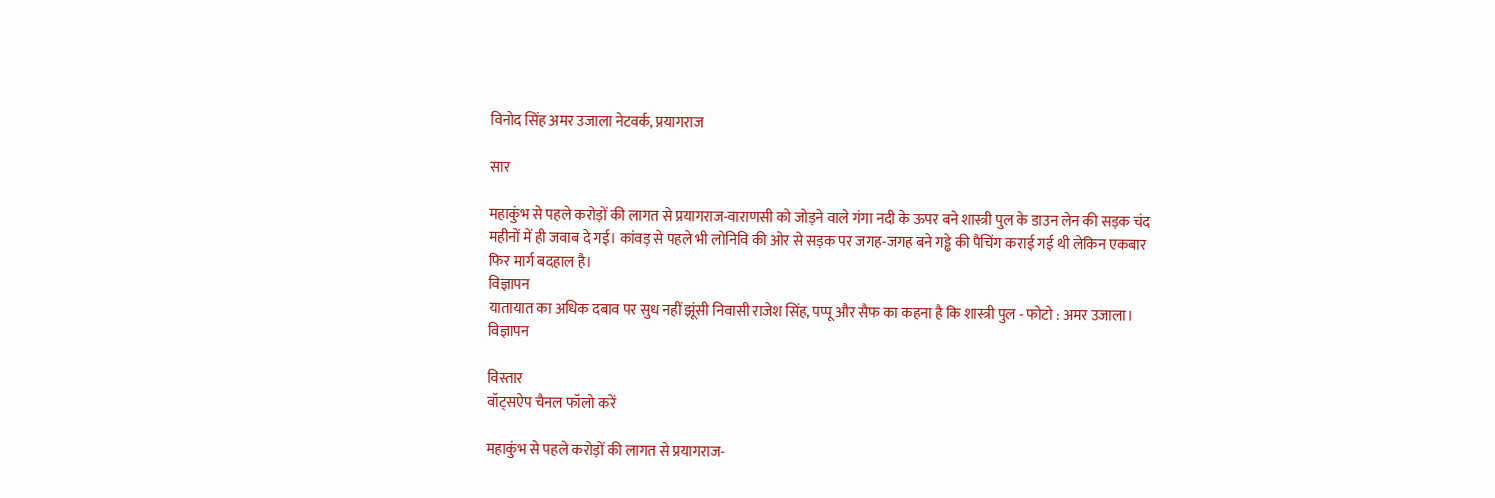विनोद सिंह अमर उजाला नेटवर्क, प्रयागराज

सार

महाकुंभ से पहले करोड़ों की लागत से प्रयागराज-वाराणसी को जोड़ने वाले गंगा नदी के ऊपर बने शास्त्री पुल के डाउन लेन की सड़क चंद महीनों में ही जवाब दे गई। कांवड़ से पहले भी लोनिवि की ओर से सड़क पर जगह-जगह बने गड्ढे की पैचिंग कराई गई थी लेकिन एकबार फिर मार्ग बदहाल है।
विज्ञापन
यातायात का अधिक दबाव पर सुध नहीं झूंसी निवासी राजेश सिंह, पप्पू और सैफ का कहना है कि शास्त्री पुल - फोटो : अमर उजाला।
विज्ञापन

विस्तार
वॉट्सऐप चैनल फॉलो करें

महाकुंभ से पहले करोड़ों की लागत से प्रयागराज-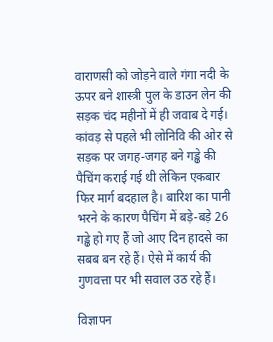वाराणसी को जोड़ने वाले गंगा नदी के ऊपर बने शास्त्री पुल के डाउन लेन की सड़क चंद महीनों में ही जवाब दे गई। कांवड़ से पहले भी लोनिवि की ओर से सड़क पर जगह-जगह बने गड्ढे की पैचिंग कराई गई थी लेकिन एकबार फिर मार्ग बदहाल है। बारिश का पानी भरने के कारण पैचिंग में बड़े-बड़े 26 गड्ढे हो गए हैं जो आए दिन हादसे का सबब बन रहे हैं। ऐसे में कार्य की गुणवत्ता पर भी सवाल उठ रहे हैं।

विज्ञापन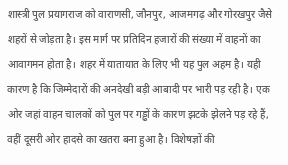शास्त्री पुल प्रयागराज को वाराणसी, जौनपुर, आजमगढ़ और गोरखपुर जैसे शहरों से जोड़ता है। इस मार्ग पर प्रतिदिन हजारों की संख्या में वाहनों का आवागमन होता है। शहर में यातायात के लिए भी यह पुल अहम है। यही कारण है कि जिम्मेदारों की अनदेखी बड़ी आबादी पर भारी पड़ रही है। एक ओर जहां वाहन चालकों को पुल पर गड्ढों के कारण झटके झेलने पड़ रहे हैं, वहीं दूसरी ओर हादसे का खतरा बना हुआ है। विशेषज्ञों की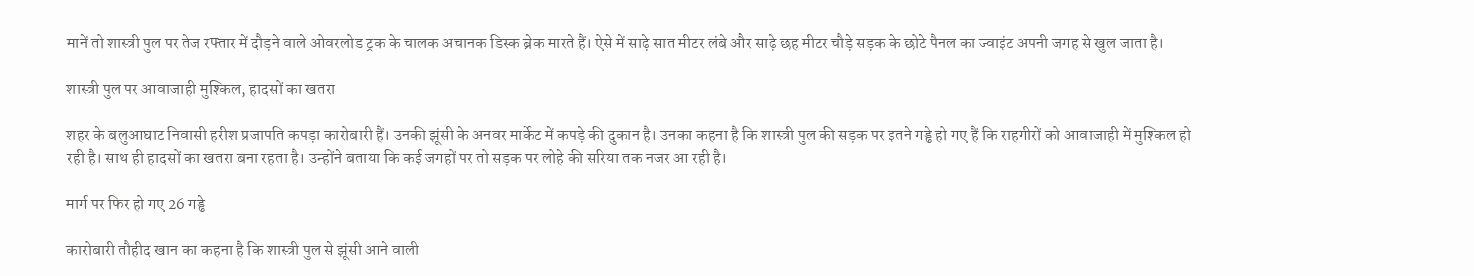मानें तो शास्त्री पुल पर तेज रफ्तार में दौड़ने वाले ओवरलोड ट्रक के चालक अचानक डिस्क ब्रेक मारते हैं। ऐसे में साढ़े सात मीटर लंबे और साढ़े छह मीटर चौड़े सड़क के छोटे पैनल का ज्वाइंट अपनी जगह से खुल जाता है।

शास्त्री पुल पर आवाजाही मुश्किल, हादसों का खतरा

शहर के बलुआघाट निवासी हरीश प्रजापति कपड़ा कारोबारी हैं। उनकी झूंसी के अनवर मार्केट में कपड़े की दुकान है। उनका कहना है कि शास्त्री पुल की सड़क पर इतने गड्ढे हो गए हैं कि राहगीरों को आवाजाही में मुश्किल हो रही है। साथ ही हादसों का खतरा बना रहता है। उन्होंने बताया कि कई जगहों पर तो सड़क पर लोहे की सरिया तक नजर आ रही है।

मार्ग पर फिर हो गए 26 गड्ढे

कारोबारी तौहीद खान का कहना है कि शास्त्री पुल से झूंसी आने वाली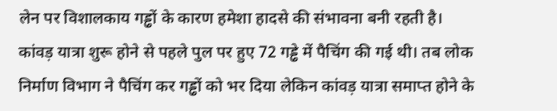लेन पर विशालकाय गड्ढों के कारण हमेशा हादसे की संभावना बनी रहती है। कांवड़ यात्रा शुरू होने से पहले पुल पर हुए 72 गड्ढे में पैचिंग की गई थी। तब लोक निर्माण विभाग ने पैचिंग कर गड्ढों को भर दिया लेकिन कांवड़ यात्रा समाप्त होने के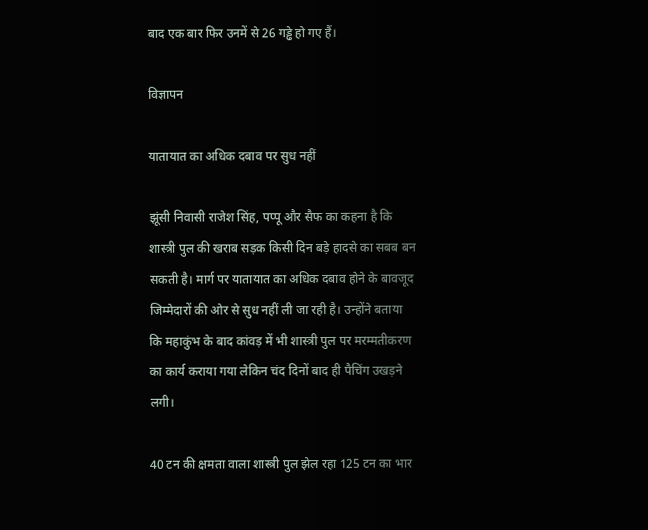बाद एक बार फिर उनमें से 26 गड्ढे हो गए हैं।

विज्ञापन

यातायात का अधिक दबाव पर सुध नहीं

झूंसी निवासी राजेश सिंह, पप्पू और सैफ का कहना है कि शास्त्री पुल की खराब सड़क किसी दिन बड़े हादसे का सबब बन सकती है। मार्ग पर यातायात का अधिक दबाव होने के बावजूद जिम्मेदारों की ओर से सुध नहीं ली जा रही है। उन्होंने बताया कि महाकुंभ के बाद कांवड़ में भी शास्त्री पुल पर मरम्मतीकरण का कार्य कराया गया लेकिन चंद दिनों बाद ही पैचिंग उखड़ने लगी।

40 टन की क्षमता वाला शास्त्री पुल झेल रहा 125 टन का भार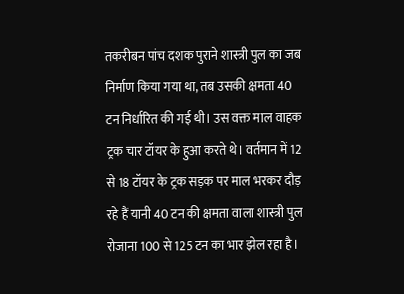तकरीबन पांच दशक पुराने शास्त्री पुल का जब निर्माण किया गया था, तब उसकी क्षमता 40 टन निर्धारित की गई थी। उस वक्त माल वाहक ट्रक चार टॉयर के हुआ करते थे। वर्तमान में 12 से 18 टॉयर के ट्रक सड़क पर माल भरकर दौड़ रहे हैं यानी 40 टन की क्षमता वाला शास्त्री पुल रोजाना 100 से 125 टन का भार झेल रहा है।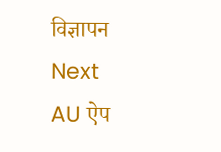विज्ञापन
Next
AU ऐप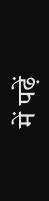में पढ़ें